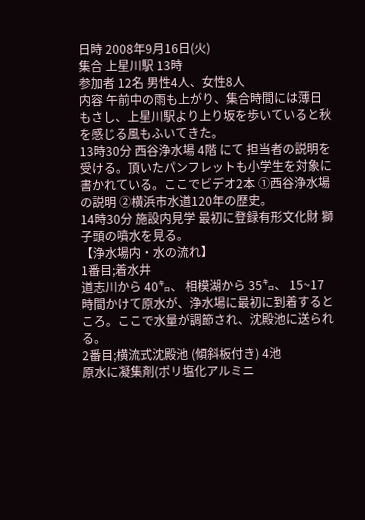日時 2008年9月16日(火)
集合 上星川駅 13時
参加者 12名 男性4人、女性8人
内容 午前中の雨も上がり、集合時間には薄日もさし、上星川駅より上り坂を歩いていると秋を感じる風もふいてきた。
13時30分 西谷浄水場 4階 にて 担当者の説明を受ける。頂いたパンフレットも小学生を対象に書かれている。ここでビデオ2本 ①西谷浄水場の説明 ②横浜市水道120年の歴史。
14時30分 施設内見学 最初に登録有形文化財 獅子頭の噴水を見る。
【浄水場内・水の流れ】
1番目;着水井
道志川から 40㌔、 相模湖から 35㌔、 15~17時間かけて原水が、浄水場に最初に到着するところ。ここで水量が調節され、沈殿池に送られる。
2番目;横流式沈殿池 (傾斜板付き) 4池
原水に凝集剤(ポリ塩化アルミニ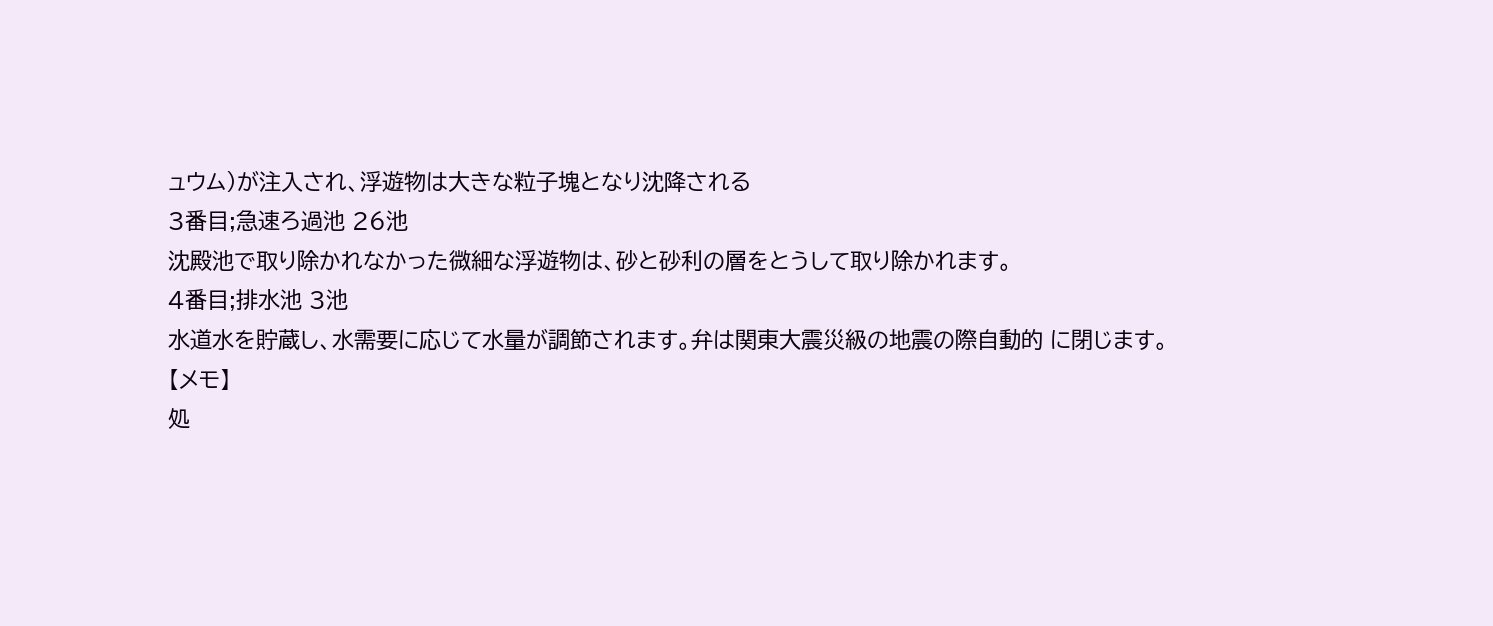ュウム)が注入され、浮遊物は大きな粒子塊となり沈降される
3番目;急速ろ過池 26池
沈殿池で取り除かれなかった微細な浮遊物は、砂と砂利の層をとうして取り除かれます。
4番目;排水池 3池
水道水を貯蔵し、水需要に応じて水量が調節されます。弁は関東大震災級の地震の際自動的 に閉じます。
【メモ】
処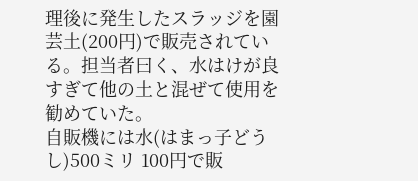理後に発生したスラッジを園芸土(200円)で販売されている。担当者曰く、水はけが良すぎて他の土と混ぜて使用を勧めていた。
自販機には水(はまっ子どうし)500ミリ 100円で販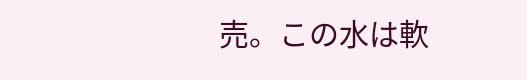売。この水は軟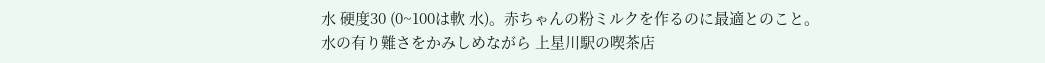水 硬度30 (0~100は軟 水)。赤ちゃんの粉ミルクを作るのに最適とのこと。
水の有り難さをかみしめながら 上星川駅の喫茶店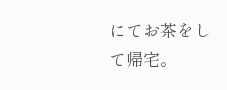にてお茶をして帰宅。